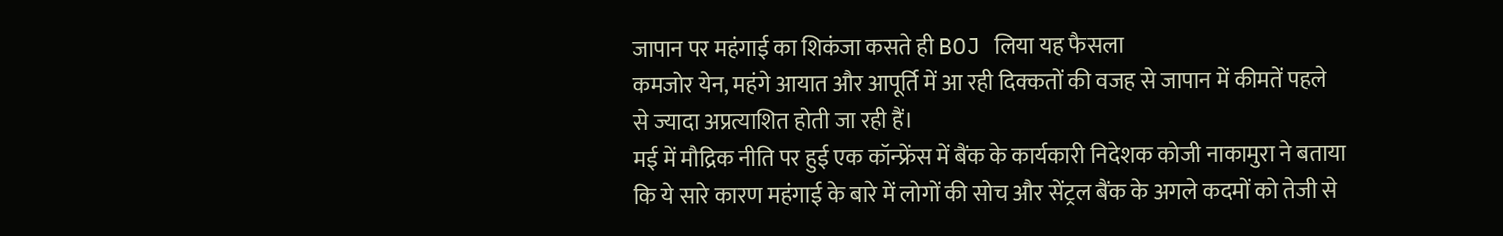जापान पर महंगाई का शिकंजा कसते ही BOJ लिया यह फैसला
कमजोर येन, महंगे आयात और आपूर्ति में आ रही दिक्कतों की वजह से जापान में कीमतें पहले से ज्यादा अप्रत्याशित होती जा रही हैं।
मई में मौद्रिक नीति पर हुई एक कॉन्फ्रेंस में बैंक के कार्यकारी निदेशक कोजी नाकामुरा ने बताया कि ये सारे कारण महंगाई के बारे में लोगों की सोच और सेंट्रल बैंक के अगले कदमों को तेजी से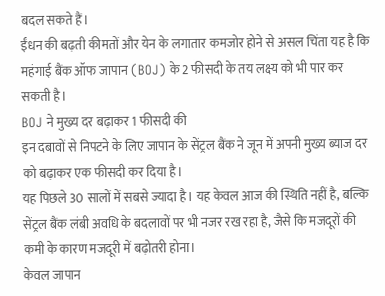बदल सकते हैं।
ईंधन की बढ़ती कीमतों और येन के लगातार कमजोर होने से असल चिंता यह है कि महंगाई बैंक ऑफ जापान (BOJ) के 2 फीसदी के तय लक्ष्य को भी पार कर सकती है।
BOJ ने मुख्य दर बढ़ाकर 1 फीसदी की
इन दबावों से निपटने के लिए जापान के सेंट्रल बैंक ने जून में अपनी मुख्य ब्याज दर को बढ़ाकर एक फीसदी कर दिया है।
यह पिछले 30 सालों में सबसे ज्यादा है। यह केवल आज की स्थिति नहीं है, बल्कि सेंट्रल बैंक लंबी अवधि के बदलावों पर भी नजर रख रहा है, जैसे कि मजदूरों की कमी के कारण मजदूरी में बढ़ोतरी होना।
केवल जापान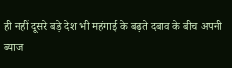ही नहीं दूसरे बड़े देश भी महंगाई के बढ़ते दबाव के बीच अपनी ब्याज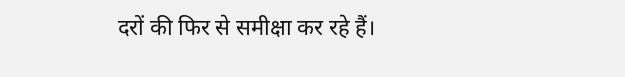दरों की फिर से समीक्षा कर रहे हैं।